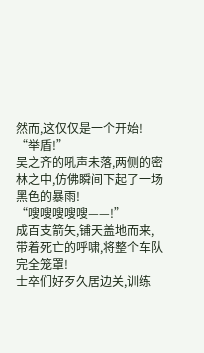然而,这仅仅是一个开始!
“举盾!”
吴之齐的吼声未落,两侧的密林之中,仿佛瞬间下起了一场黑色的暴雨!
“嗖嗖嗖嗖嗖——!”
成百支箭矢,铺天盖地而来,带着死亡的呼啸,将整个车队完全笼罩!
士卒们好歹久居边关,训练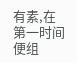有素,在第一时间便组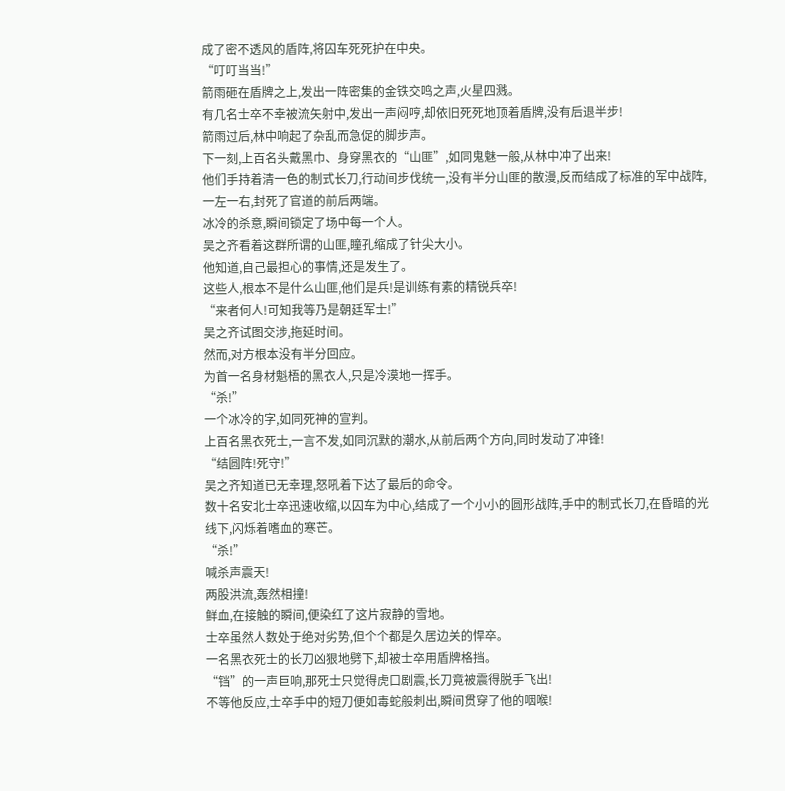成了密不透风的盾阵,将囚车死死护在中央。
“叮叮当当!”
箭雨砸在盾牌之上,发出一阵密集的金铁交鸣之声,火星四溅。
有几名士卒不幸被流矢射中,发出一声闷哼,却依旧死死地顶着盾牌,没有后退半步!
箭雨过后,林中响起了杂乱而急促的脚步声。
下一刻,上百名头戴黑巾、身穿黑衣的“山匪”,如同鬼魅一般,从林中冲了出来!
他们手持着清一色的制式长刀,行动间步伐统一,没有半分山匪的散漫,反而结成了标准的军中战阵,一左一右,封死了官道的前后两端。
冰冷的杀意,瞬间锁定了场中每一个人。
吴之齐看着这群所谓的山匪,瞳孔缩成了针尖大小。
他知道,自己最担心的事情,还是发生了。
这些人,根本不是什么山匪,他们是兵!是训练有素的精锐兵卒!
“来者何人!可知我等乃是朝廷军士!”
吴之齐试图交涉,拖延时间。
然而,对方根本没有半分回应。
为首一名身材魁梧的黑衣人,只是冷漠地一挥手。
“杀!”
一个冰冷的字,如同死神的宣判。
上百名黑衣死士,一言不发,如同沉默的潮水,从前后两个方向,同时发动了冲锋!
“结圆阵!死守!”
吴之齐知道已无幸理,怒吼着下达了最后的命令。
数十名安北士卒迅速收缩,以囚车为中心,结成了一个小小的圆形战阵,手中的制式长刀,在昏暗的光线下,闪烁着嗜血的寒芒。
“杀!”
喊杀声震天!
两股洪流,轰然相撞!
鲜血,在接触的瞬间,便染红了这片寂静的雪地。
士卒虽然人数处于绝对劣势,但个个都是久居边关的悍卒。
一名黑衣死士的长刀凶狠地劈下,却被士卒用盾牌格挡。
“铛”的一声巨响,那死士只觉得虎口剧震,长刀竟被震得脱手飞出!
不等他反应,士卒手中的短刀便如毒蛇般刺出,瞬间贯穿了他的咽喉!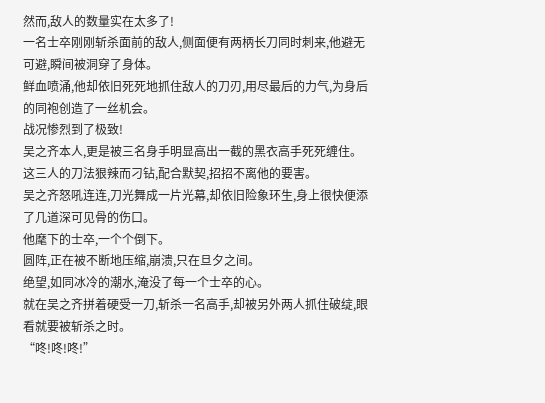然而,敌人的数量实在太多了!
一名士卒刚刚斩杀面前的敌人,侧面便有两柄长刀同时刺来,他避无可避,瞬间被洞穿了身体。
鲜血喷涌,他却依旧死死地抓住敌人的刀刃,用尽最后的力气,为身后的同袍创造了一丝机会。
战况惨烈到了极致!
吴之齐本人,更是被三名身手明显高出一截的黑衣高手死死缠住。
这三人的刀法狠辣而刁钻,配合默契,招招不离他的要害。
吴之齐怒吼连连,刀光舞成一片光幕,却依旧险象环生,身上很快便添了几道深可见骨的伤口。
他麾下的士卒,一个个倒下。
圆阵,正在被不断地压缩,崩溃,只在旦夕之间。
绝望,如同冰冷的潮水,淹没了每一个士卒的心。
就在吴之齐拼着硬受一刀,斩杀一名高手,却被另外两人抓住破绽,眼看就要被斩杀之时。
“咚!咚!咚!”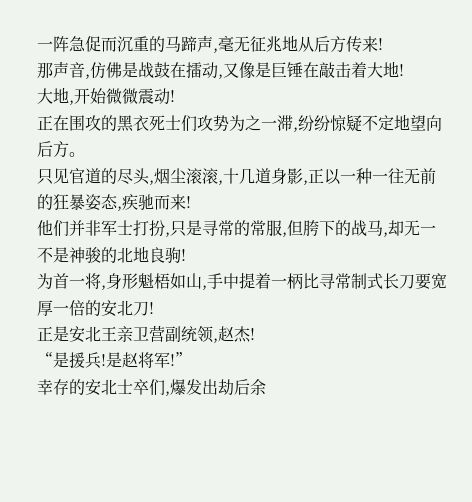一阵急促而沉重的马蹄声,毫无征兆地从后方传来!
那声音,仿佛是战鼓在擂动,又像是巨锤在敲击着大地!
大地,开始微微震动!
正在围攻的黑衣死士们攻势为之一滞,纷纷惊疑不定地望向后方。
只见官道的尽头,烟尘滚滚,十几道身影,正以一种一往无前的狂暴姿态,疾驰而来!
他们并非军士打扮,只是寻常的常服,但胯下的战马,却无一不是神骏的北地良驹!
为首一将,身形魁梧如山,手中提着一柄比寻常制式长刀要宽厚一倍的安北刀!
正是安北王亲卫营副统领,赵杰!
“是援兵!是赵将军!”
幸存的安北士卒们,爆发出劫后余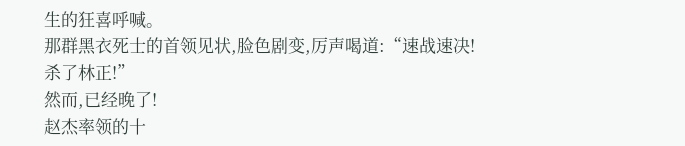生的狂喜呼喊。
那群黑衣死士的首领见状,脸色剧变,厉声喝道:“速战速决!杀了林正!”
然而,已经晚了!
赵杰率领的十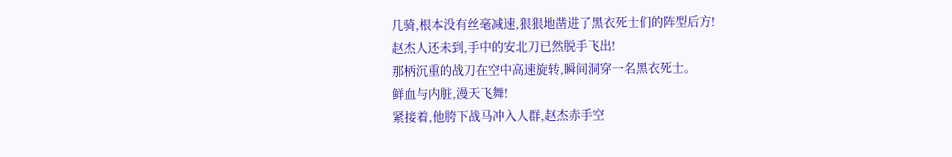几骑,根本没有丝毫减速,狠狠地凿进了黑衣死士们的阵型后方!
赵杰人还未到,手中的安北刀已然脱手飞出!
那柄沉重的战刀在空中高速旋转,瞬间洞穿一名黑衣死士。
鲜血与内脏,漫天飞舞!
紧接着,他胯下战马冲入人群,赵杰赤手空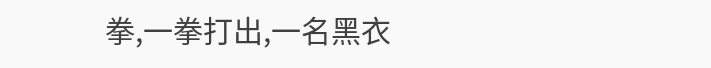拳,一拳打出,一名黑衣